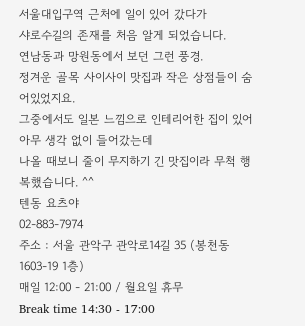서울대입구역 근처에 일이 있어 갔다가
샤로수길의 존재를 처음 알게 되었습니다.
연남동과 망원동에서 보던 그런 풍경.
정겨운 골목 사이사이 맛집과 작은 상점들이 숨어있었지요.
그중에서도 일본 느낌으로 인테리어한 집이 있어
아무 생각 없이 들어갔는데
나올 때보니 줄이 무지하기 긴 맛집이라 무척 행복했습니다. ^^
텐동 요츠야
02-883-7974
주소 : 서울 관악구 관악로14길 35 (봉천동 1603-19 1층)
매일 12:00 - 21:00 / 월요일 휴무
Break time 14:30 - 17:00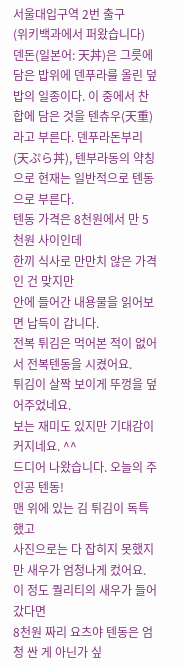서울대입구역 2번 출구
(위키백과에서 퍼왔습니다)
덴돈(일본어: 天丼)은 그릇에 담은 밥위에 덴푸라를 올린 덮밥의 일종이다. 이 중에서 찬합에 담은 것을 텐츄우(天重)라고 부른다. 덴푸라돈부리(天ぷら丼), 텐부라동의 약칭으로 현재는 일반적으로 텐동으로 부른다.
텐동 가격은 8천원에서 만 5천원 사이인데
한끼 식사로 만만치 않은 가격인 건 맞지만
안에 들어간 내용물을 읽어보면 납득이 갑니다.
전복 튀김은 먹어본 적이 없어서 전복텐동을 시켰어요.
튀김이 살짝 보이게 뚜껑을 덮어주었네요.
보는 재미도 있지만 기대감이 커지네요. ^^
드디어 나왔습니다. 오늘의 주인공 텐동!
맨 위에 있는 김 튀김이 독특했고
사진으로는 다 잡히지 못했지만 새우가 엄청나게 컸어요.
이 정도 퀄리티의 새우가 들어갔다면
8천원 짜리 요츠야 텐동은 엄청 싼 게 아닌가 싶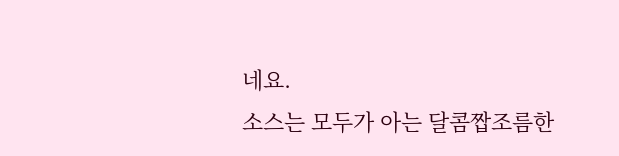네요.
소스는 모두가 아는 달콤짭조름한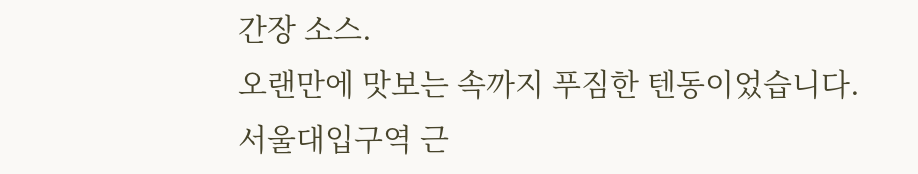간장 소스.
오랜만에 맛보는 속까지 푸짐한 텐동이었습니다.
서울대입구역 근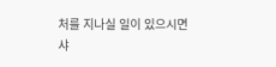처를 지나실 일이 있으시면
샤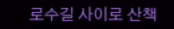로수길 사이로 산책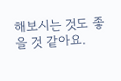해보시는 것도 좋을 것 같아요.